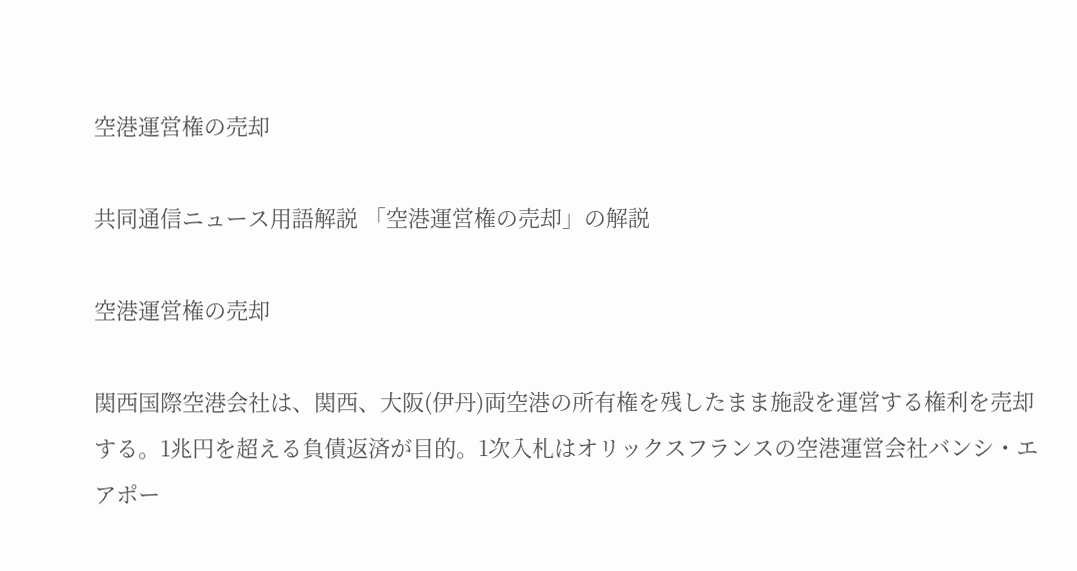空港運営権の売却

共同通信ニュース用語解説 「空港運営権の売却」の解説

空港運営権の売却

関西国際空港会社は、関西、大阪(伊丹)両空港の所有権を残したまま施設を運営する権利を売却する。1兆円を超える負債返済が目的。1次入札はオリックスフランスの空港運営会社バンシ・エアポー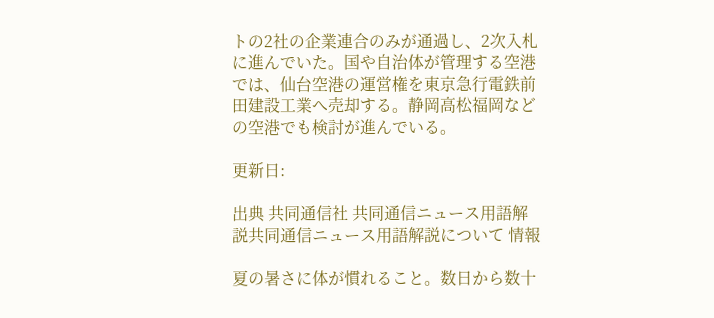トの2社の企業連合のみが通過し、2次入札に進んでいた。国や自治体が管理する空港では、仙台空港の運営権を東京急行電鉄前田建設工業へ売却する。静岡高松福岡などの空港でも検討が進んでいる。

更新日:

出典 共同通信社 共同通信ニュース用語解説共同通信ニュース用語解説について 情報

夏の暑さに体が慣れること。数日から数十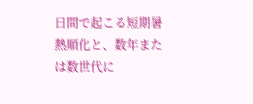日間で起こる短期暑熱順化と、数年または数世代に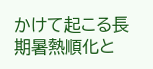かけて起こる長期暑熱順化と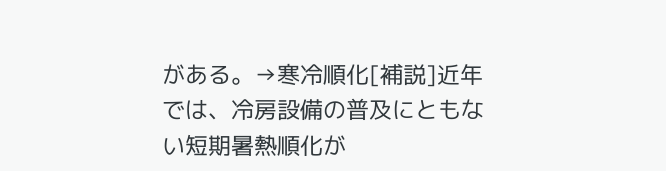がある。→寒冷順化[補説]近年では、冷房設備の普及にともない短期暑熱順化が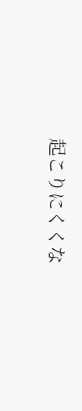起こりにくくな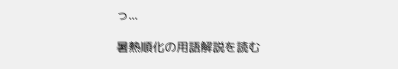っ...

暑熱順化の用語解説を読む